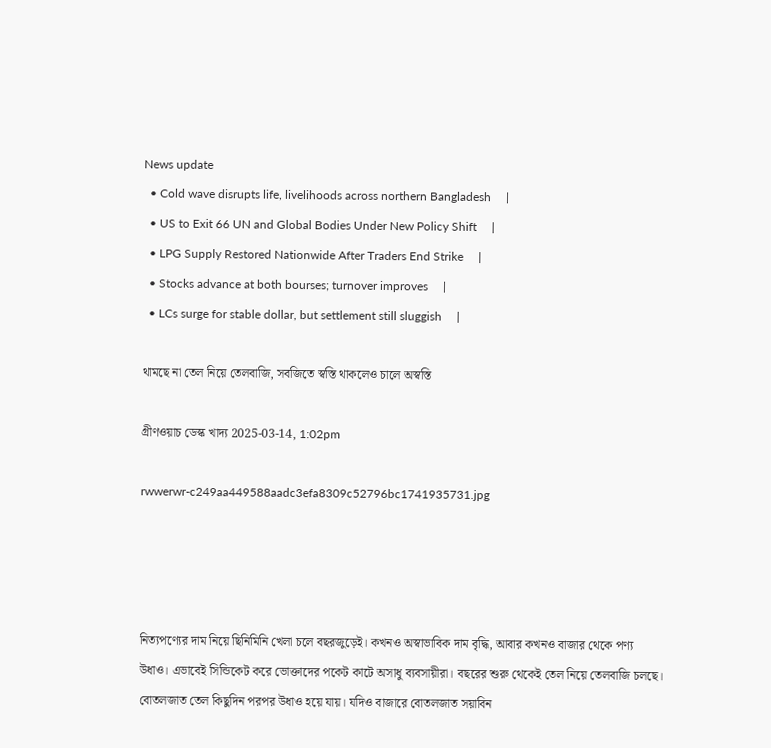News update
  • Cold wave disrupts life, livelihoods across northern Bangladesh     |
  • US to Exit 66 UN and Global Bodies Under New Policy Shift     |
  • LPG Supply Restored Nationwide After Traders End Strike     |
  • Stocks advance at both bourses; turnover improves     |
  • LCs surge for stable dollar, but settlement still sluggish     |

থামছে না তেল নিয়ে তেলবাজি, সবজিতে স্বস্তি থাকলেও চালে অস্বস্তি

গ্রীণওয়াচ ডেস্ক খাদ্য 2025-03-14, 1:02pm

rwwerwr-c249aa449588aadc3efa8309c52796bc1741935731.jpg




নিত্যপণ্যের দাম নিয়ে ছিনিমিনি খেলা চলে বছরজুড়েই। কখনও অস্বাভাবিক দাম বৃদ্ধি, আবার কখনও বাজার থেকে পণ্য উধাও। এভাবেই সিন্ডিকেট করে ভোক্তাদের পকেট কাটে অসাধু ব্যবসায়ীরা। বছরের শুরু থেকেই তেল নিয়ে তেলবাজি চলছে। বোতলজাত তেল কিছুদিন পরপর উধাও হয়ে যায়। যদিও বাজারে বোতলজাত সয়াবিন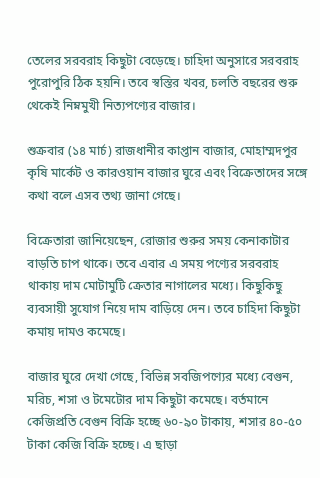তেলের সরবরাহ কিছুটা বেড়েছে। চাহিদা অনুসারে সরবরাহ পুরোপুরি ঠিক হয়নি। তবে স্বস্তির খবর, চলতি বছরের শুরু থেকেই নিম্নমুখী নিত্যপণ্যের বাজার।

শুক্রবার (১৪ মার্চ) রাজধানীর কাপ্তান বাজার, মোহাম্মদপুর কৃষি মার্কেট ও কারওয়ান বাজার ঘুরে এবং বিক্রেতাদের সঙ্গে কথা বলে এসব তথ্য জানা গেছে।

বিক্রেতারা জানিয়েছেন, রোজার শুরুর সময় কেনাকাটার বাড়তি চাপ থাকে। তবে এবার এ সময় পণ্যের সরবরাহ থাকায় দাম মোটামুটি ক্রেতার নাগালের মধ্যে। কিছুকিছু ব্যবসায়ী সুযোগ নিয়ে দাম বাড়িয়ে দেন। তবে চাহিদা কিছুটা কমায় দামও কমেছে।

বাজার ঘুরে দেখা গেছে, বিভিন্ন সবজিপণ্যের মধ্যে বেগুন, মরিচ, শসা ও টমেটোর দাম কিছুটা কমেছে। বর্তমানে  কেজিপ্রতি বেগুন বিক্রি হচ্ছে ৬০-৯০ টাকায়, শসার ৪০-৫০ টাকা কেজি বিক্রি হচ্ছে। এ ছাড়া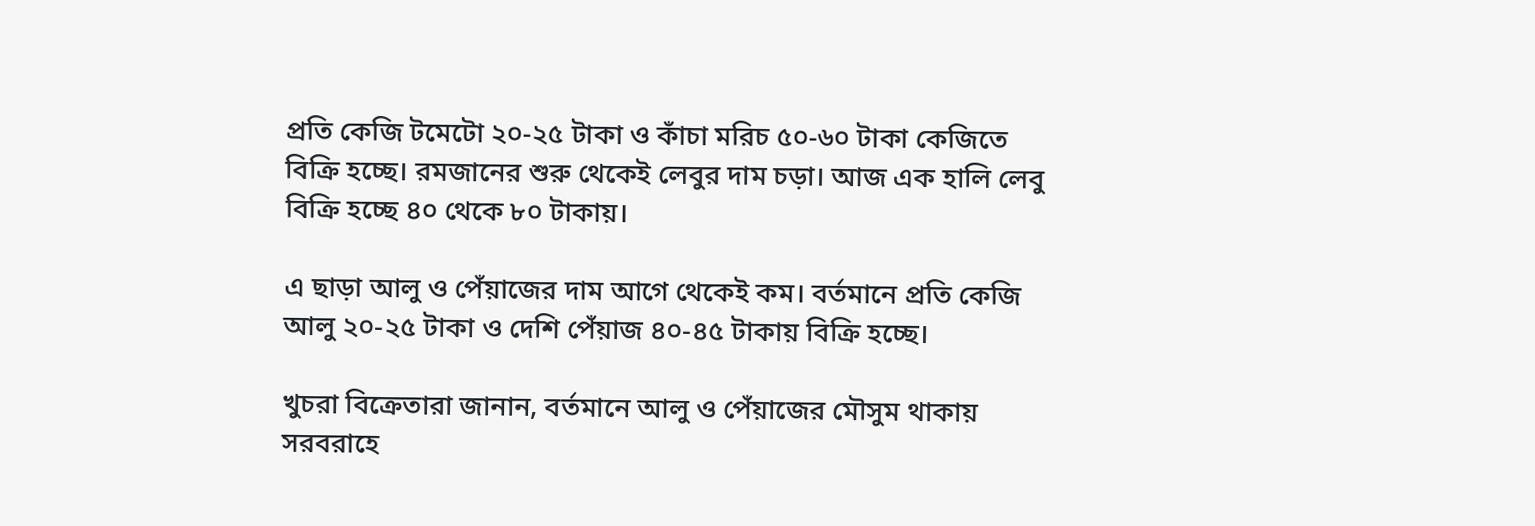প্রতি কেজি টমেটো ২০-২৫ টাকা ও কাঁচা মরিচ ৫০-৬০ টাকা কেজিতে বিক্রি হচ্ছে। রমজানের শুরু থেকেই লেবুর দাম চড়া। আজ এক হালি লেবু বিক্রি হচ্ছে ৪০ থেকে ৮০ টাকায়।

এ ছাড়া আলু ও পেঁয়াজের দাম আগে থেকেই কম। বর্তমানে প্রতি কেজি আলু ২০-২৫ টাকা ও দেশি পেঁয়াজ ৪০-৪৫ টাকায় বিক্রি হচ্ছে।

খুচরা বিক্রেতারা জানান, বর্তমানে আলু ও পেঁয়াজের মৌসুম থাকায় সরবরাহে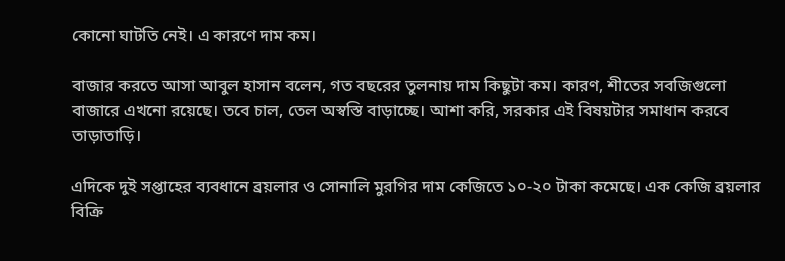কোনো ঘাটতি নেই। এ কারণে দাম কম।

বাজার করতে আসা আবুল হাসান বলেন, গত বছরের তুলনায় দাম কিছুটা কম। কারণ, শীতের সবজিগুলো বাজারে এখনো রয়েছে। তবে চাল, তেল অস্বস্তি বাড়াচ্ছে। আশা করি, সরকার এই বিষয়টার সমাধান করবে তাড়াতাড়ি।

এদিকে দুই সপ্তাহের ব্যবধানে ব্রয়লার ও সোনালি মুরগির দাম কেজিতে ১০-২০ টাকা কমেছে। এক কেজি ব্রয়লার বিক্রি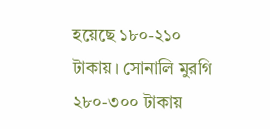হয়েছে ১৮০-২১০ টাকায়। সোনালি মুরগি ২৮০-৩০০ টাকায়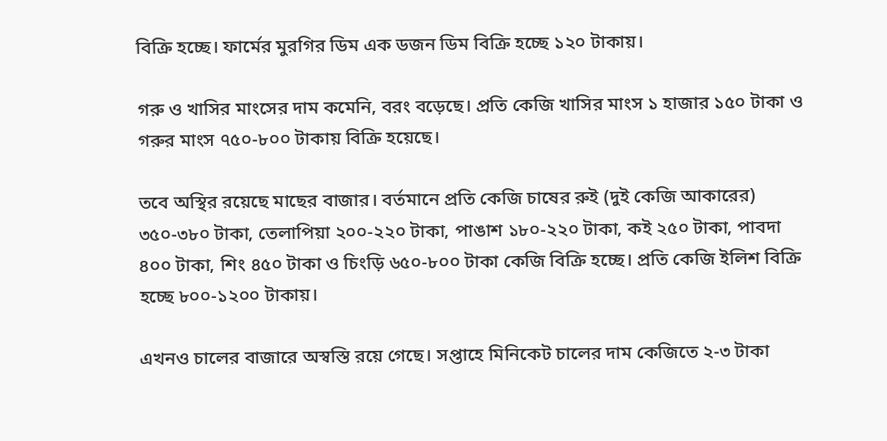বিক্রি হচ্ছে। ফার্মের মুরগির ডিম এক ডজন ডিম বিক্রি হচ্ছে ১২০ টাকায়।

গরু ও খাসির মাংসের দাম কমেনি, বরং বড়েছে। প্রতি কেজি খাসির মাংস ১ হাজার ১৫০ টাকা ও গরুর মাংস ৭৫০-৮০০ টাকায় বিক্রি হয়েছে।

তবে অস্থির রয়েছে মাছের বাজার। বর্তমানে প্রতি কেজি চাষের রুই (দুই কেজি আকারের) ৩৫০-৩৮০ টাকা, তেলাপিয়া ২০০-২২০ টাকা, পাঙাশ ১৮০-২২০ টাকা, কই ২৫০ টাকা, পাবদা ৪০০ টাকা, শিং ৪৫০ টাকা ও চিংড়ি ৬৫০-৮০০ টাকা কেজি বিক্রি হচ্ছে। প্রতি কেজি ইলিশ বিক্রি হচ্ছে ৮০০-১২০০ টাকায়।

এখনও চালের বাজারে অস্বস্তি রয়ে গেছে। সপ্তাহে মিনিকেট চালের দাম কেজিতে ২-৩ টাকা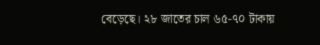বেড়েছে। ২৮ জাতের চাল ৬৫-৭০ টাকায়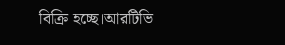বিক্রি হচ্ছে।আরটিভি